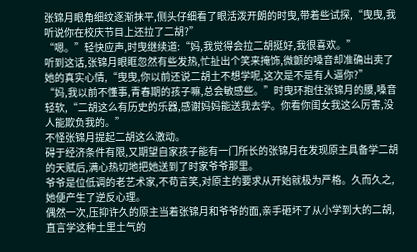张锦月眼角细纹逐渐抹平,侧头仔细看了眼活泼开朗的时曳,带着些试探,“曳曳,我听说你在校庆节目上还拉了二胡?”
“嗯。”轻快应声,时曳继续道:“妈,我觉得会拉二胡挺好,我很喜欢。”
听到这话,张锦月眼眶忽然有些发热,忙扯出个笑来掩饰,微颤的嗓音却准确出卖了她的真实心情,“曳曳,你以前还说二胡土不想学呢,这次是不是有人逼你?”
“妈,我以前不懂事,青春期的孩子嘛,总会敏感些。”时曳环抱住张锦月的腰,嗓音轻软,“二胡这么有历史的乐器,感谢妈妈能送我去学。你看你闺女我这么厉害,没人能欺负我的。”
不怪张锦月提起二胡这么激动。
碍于经济条件有限,又期望自家孩子能有一门所长的张锦月在发现原主具备学二胡的天赋后,满心热切地把她送到了时家爷爷那里。
爷爷是位低调的老艺术家,不苟言笑,对原主的要求从开始就极为严格。久而久之,她便产生了逆反心理。
偶然一次,压抑许久的原主当着张锦月和爷爷的面,亲手砸坏了从小学到大的二胡,直言学这种土里土气的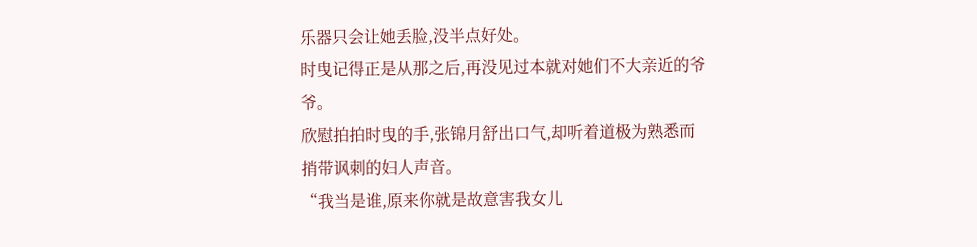乐器只会让她丢脸,没半点好处。
时曳记得正是从那之后,再没见过本就对她们不大亲近的爷爷。
欣慰拍拍时曳的手,张锦月舒出口气,却听着道极为熟悉而捎带讽刺的妇人声音。
“我当是谁,原来你就是故意害我女儿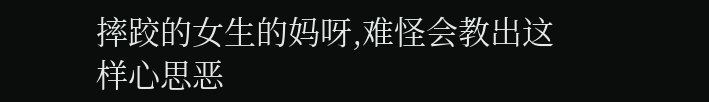摔跤的女生的妈呀,难怪会教出这样心思恶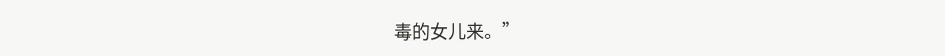毒的女儿来。”